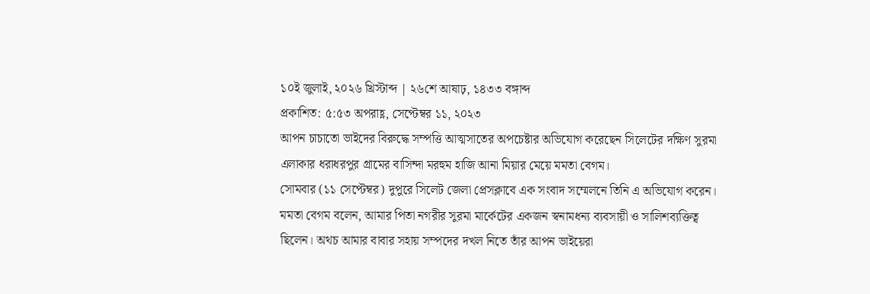১০ই জুলাই, ২০২৬ খ্রিস্টাব্দ | ২৬শে আষাঢ়, ১৪৩৩ বঙ্গাব্দ
প্রকাশিত: ৫:৫৩ অপরাহ্ণ, সেপ্টেম্বর ১১, ২০২৩
আপন চাচাতো ভাইদের বিরুদ্ধে সম্পত্তি আত্মসাতের অপচেষ্টার অভিযোগ করেছেন সিলেটের দক্ষিণ সুরমা এলাকার ধরাধরপুর গ্রামের বাসিন্দা মরহুম হাজি আনা মিয়ার মেয়ে মমতা বেগম।
সোমবার (১১ সেপ্টেম্বর) দুপুরে সিলেট জেলা প্রেসক্লাবে এক সংবাদ সম্মেলনে তিনি এ অভিযোগ করেন।
মমতা বেগম বলেন, আমার পিতা নগরীর সুরমা মার্কেটের একজন স্বনামধন্য ব্যবসায়ী ও সালিশব্যক্তিত্ব ছিলেন। অথচ আমার বাবার সহায় সম্পদের দখল নিতে তাঁর আপন ভাইয়েরা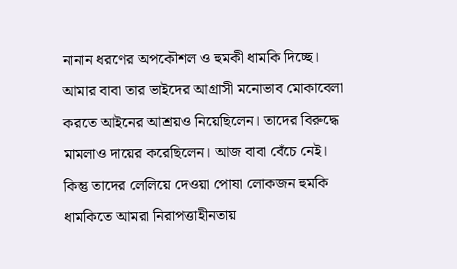নানান ধরণের অপকৌশল ও হুমকী ধামকি দিচ্ছে। আমার বাবা তার ভাইদের আগ্রাসী মনোভাব মোকাবেলা করতে আইনের আশ্রয়ও নিয়েছিলেন। তাদের বিরুদ্ধে মামলাও দায়ের করেছিলেন। আজ বাবা বেঁচে নেই। কিন্তু তাদের লেলিয়ে দেওয়া পোষা লোকজন হুমকি ধামকিতে আমরা নিরাপত্তাহীনতায়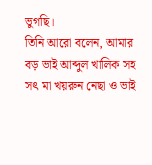ভুগছি।
তিনি আরো বলেন, আমার বড় ভাই আব্দুল খালিক সহ সৎ মা খয়রুন নেছা ও ভাই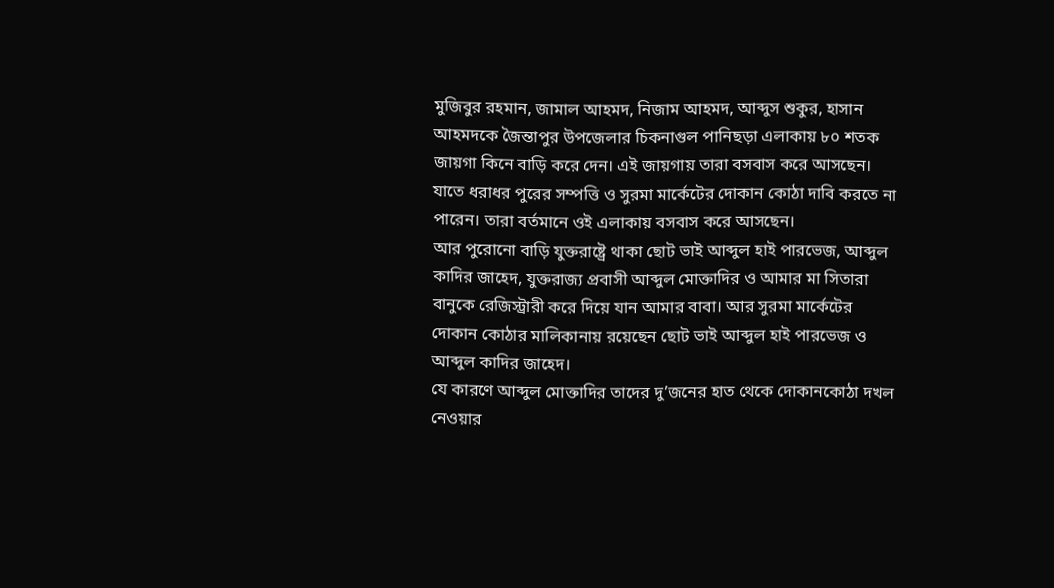মুজিবুর রহমান, জামাল আহমদ, নিজাম আহমদ, আব্দুস শুকুর, হাসান আহমদকে জৈন্তাপুর উপজেলার চিকনাগুল পানিছড়া এলাকায় ৮০ শতক জায়গা কিনে বাড়ি করে দেন। এই জায়গায় তারা বসবাস করে আসছেন। যাতে ধরাধর পুরের সম্পত্তি ও সুরমা মার্কেটের দোকান কোঠা দাবি করতে না পারেন। তারা বর্তমানে ওই এলাকায় বসবাস করে আসছেন।
আর পুরোনো বাড়ি যুক্তরাষ্ট্রে থাকা ছোট ভাই আব্দুল হাই পারভেজ, আব্দুল কাদির জাহেদ, যুক্তরাজ্য প্রবাসী আব্দুল মোক্তাদির ও আমার মা সিতারা বানুকে রেজিস্ট্রারী করে দিয়ে যান আমার বাবা। আর সুরমা মার্কেটের দোকান কোঠার মালিকানায় রয়েছেন ছোট ভাই আব্দুল হাই পারভেজ ও আব্দুল কাদির জাহেদ।
যে কারণে আব্দুল মোক্তাদির তাদের দু’জনের হাত থেকে দোকানকোঠা দখল নেওয়ার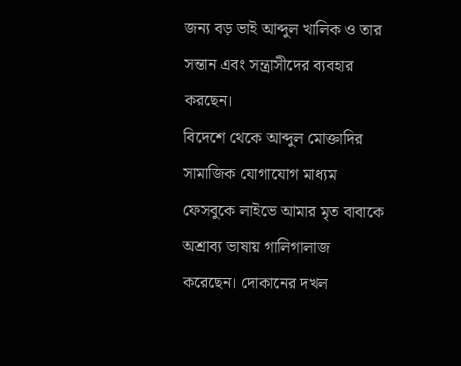জন্য বড় ভাই আব্দুল খালিক ও তার সন্তান এবং সন্ত্রাসীদের ব্যবহার করছেন।
বিদেশে থেকে আব্দুল মোক্তাদির সামাজিক যোগাযোগ মাধ্যম ফেসবুকে লাইভে আমার মৃত বাবাকে অশ্রাব্য ভাষায় গালিগালাজ করেছেন। দোকানের দখল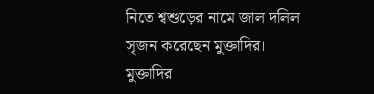নিতে শ্বশুড়ের নামে জাল দলিল সৃজন করেছেন মুক্তাদির। মুক্তাদির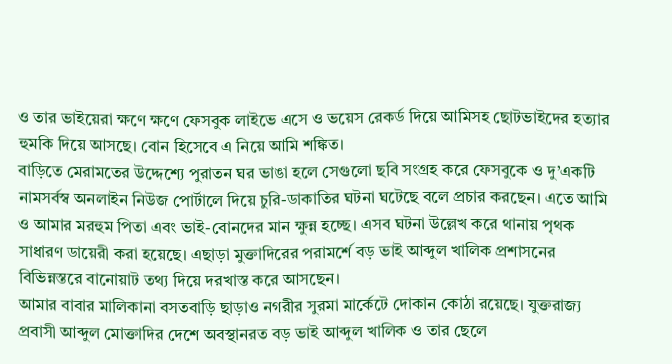ও তার ভাইয়েরা ক্ষণে ক্ষণে ফেসবুক লাইভে এসে ও ভয়েস রেকর্ড দিয়ে আমিসহ ছোটভাইদের হত্যার হুমকি দিয়ে আসছে। বোন হিসেবে এ নিয়ে আমি শঙ্কিত।
বাড়িতে মেরামতের উদ্দেশ্যে পুরাতন ঘর ভাঙা হলে সেগুলো ছবি সংগ্রহ করে ফেসবুকে ও দু’একটি নামসর্বস্ব অনলাইন নিউজ পোর্টালে দিয়ে চুরি-ডাকাতির ঘটনা ঘটেছে বলে প্রচার করছেন। এতে আমি ও আমার মরহুম পিতা এবং ভাই-বোনদের মান ক্ষুন্ন হচ্ছে। এসব ঘটনা উল্লেখ করে থানায় পৃথক সাধারণ ডায়েরী করা হয়েছে। এছাড়া মুক্তাদিরের পরামর্শে বড় ভাই আব্দুল খালিক প্রশাসনের বিভিন্নস্তরে বানোয়াট তথ্য দিয়ে দরখাস্ত করে আসছেন।
আমার বাবার মালিকানা বসতবাড়ি ছাড়াও নগরীর সুরমা মার্কেটে দোকান কোঠা রয়েছে। যুক্তরাজ্য প্রবাসী আব্দুল মোক্তাদির দেশে অবস্থানরত বড় ভাই আব্দুল খালিক ও তার ছেলে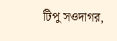টিপু সওদাগর,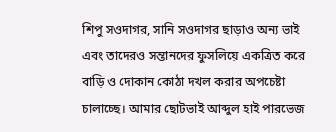শিপু সওদাগর, সানি সওদাগর ছাড়াও অন্য ভাই এবং তাদেরও সন্তানদের ফুসলিয়ে একত্রিত করে বাড়ি ও দোকান কোঠা দখল করার অপচেষ্টা চালাচ্ছে। আমার ছোটভাই আব্দুল হাই পারভেজ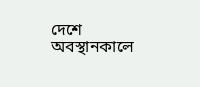দেশে অবস্থানকালে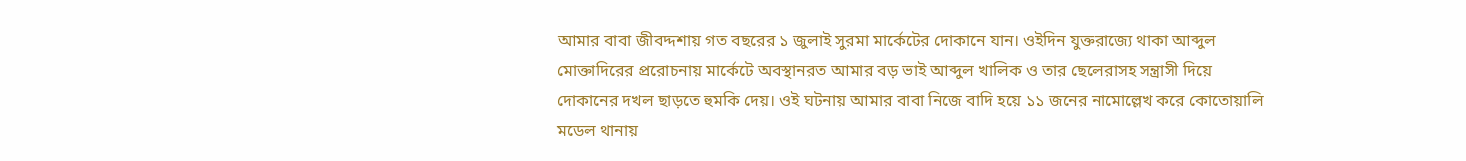আমার বাবা জীবদ্দশায় গত বছরের ১ জুলাই সুরমা মার্কেটের দোকানে যান। ওইদিন যুক্তরাজ্যে থাকা আব্দুল মোক্তাদিরের প্ররোচনায় মার্কেটে অবস্থানরত আমার বড় ভাই আব্দুল খালিক ও তার ছেলেরাসহ সন্ত্রাসী দিয়ে দোকানের দখল ছাড়তে হুমকি দেয়। ওই ঘটনায় আমার বাবা নিজে বাদি হয়ে ১১ জনের নামোল্লেখ করে কোতোয়ালি মডেল থানায়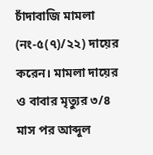চাঁদাবাজি মামলা (নং-৫(৭)/২২) দায়ের করেন। মামলা দায়ের ও বাবার মৃত্যুর ৩/৪ মাস পর আব্দুল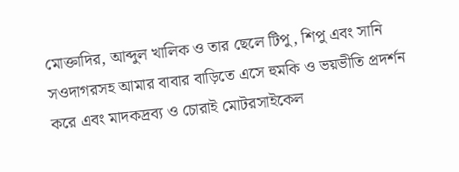মোক্তাদির, আব্দুল খালিক ও তার ছেলে টিপু, শিপু এবং সানি সওদাগরসহ আমার বাবার বাড়িতে এসে হুমকি ও ভয়ভীতি প্রদর্শন করে এবং মাদকদ্রব্য ও চোরাই মোটরসাইকেল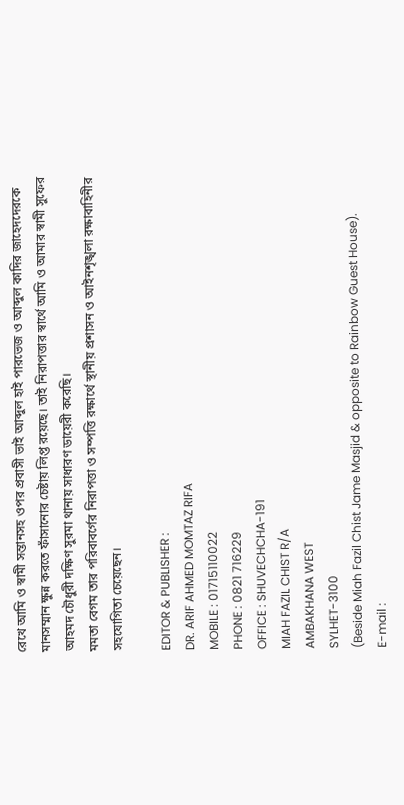রেখে আমি ও স্বামী সন্তানসহ ওপর প্রবাসী ভাই আব্দুল হাই পারভেজ ও আব্দুল কাদির জাহেদদেরকে মানসম্মান ক্ষুন্ন করতে ফাঁসানোর চেষ্টায় লিপ্ত রয়েছে। তাই নিরাপত্তার স্বার্থে আমি ও আমার স্বামী সুফের আহমদ চৌধুরী দক্ষিণ সুরমা থানায় সাধারণ ডায়েরী করেছি।
মমতা বেগম তার পরিবাবর্গের নিরাপত্তা ও সম্পত্তি রক্ষার্থে স্থানীয় প্রশাসন ও আইনশৃঙ্খলা রক্ষাবাহিনীর সহযোগিতা চেয়েছেন।

EDITOR & PUBLISHER :
DR. ARIF AHMED MOMTAZ RIFA
MOBILE : 01715110022
PHONE : 0821 716229
OFFICE : SHUVECHCHA-191
MIAH FAZIL CHIST R/A
AMBAKHANA WEST
SYLHET-3100
(Beside Miah Fazil Chist Jame Masjid & opposite to Rainbow Guest House).
E-mail :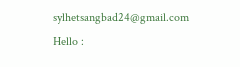sylhetsangbad24@gmail.com
Hello :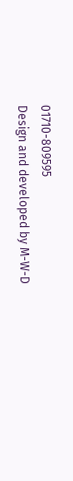01710-809595
Design and developed by M-W-D